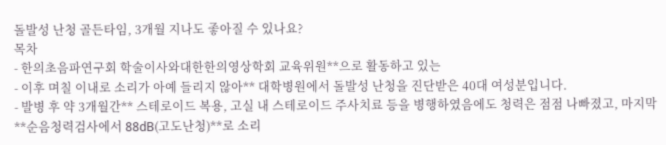돌발성 난청 골든타임, 3개월 지나도 좋아질 수 있나요?
목차
- 한의초음파연구회 학술이사와대한한의영상학회 교육위원**으로 활동하고 있는
- 이후 며칠 이내로 소리가 아예 들리지 않아** 대학병원에서 돌발성 난청을 진단받은 40대 여성분입니다.
- 발병 후 약 3개월간** 스테로이드 복용, 고실 내 스테로이드 주사치료 등을 병행하였음에도 청력은 점점 나빠졌고, 마지막 **순음청력검사에서 88dB(고도난청)**로 소리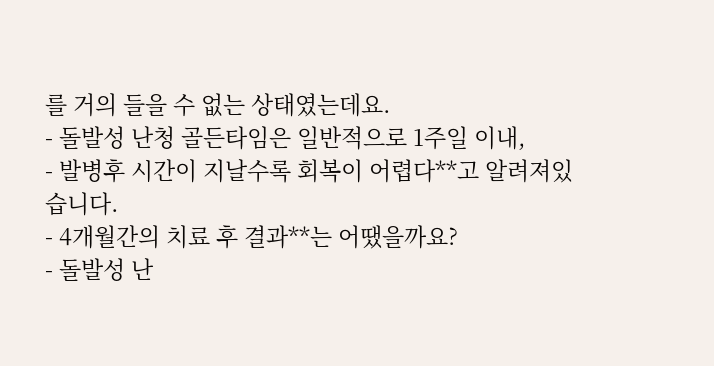를 거의 들을 수 없는 상태였는데요.
- 돌발성 난청 골든타임은 일반적으로 1주일 이내,
- 발병후 시간이 지날수록 회복이 어렵다**고 알려져있습니다.
- 4개월간의 치료 후 결과**는 어땠을까요?
- 돌발성 난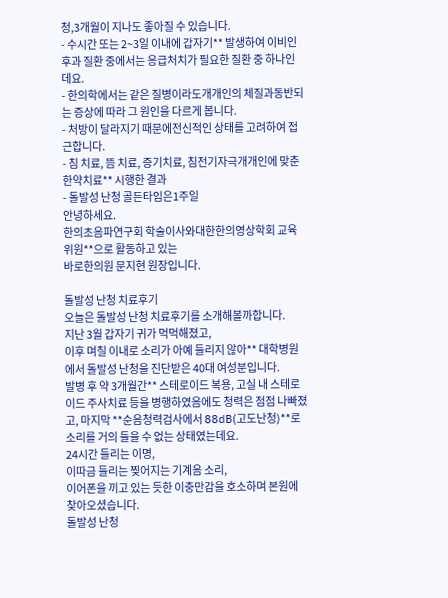청,3개월이 지나도 좋아질 수 있습니다.
- 수시간 또는 2~3일 이내에 갑자기** 발생하여 이비인후과 질환 중에서는 응급처치가 필요한 질환 중 하나인데요.
- 한의학에서는 같은 질병이라도개개인의 체질과동반되는 증상에 따라 그 원인을 다르게 봅니다.
- 처방이 달라지기 때문에전신적인 상태를 고려하여 접근합니다.
- 침 치료, 뜸 치료, 증기치료, 침전기자극개개인에 맞춘 한약치료** 시행한 결과
- 돌발성 난청 골든타임은1주일
안녕하세요.
한의초음파연구회 학술이사와대한한의영상학회 교육위원**으로 활동하고 있는
바로한의원 문지현 원장입니다.

돌발성 난청 치료후기
오늘은 돌발성 난청 치료후기를 소개해볼까합니다.
지난 3월 갑자기 귀가 먹먹해졌고,
이후 며칠 이내로 소리가 아예 들리지 않아** 대학병원에서 돌발성 난청을 진단받은 40대 여성분입니다.
발병 후 약 3개월간** 스테로이드 복용, 고실 내 스테로이드 주사치료 등을 병행하였음에도 청력은 점점 나빠졌고, 마지막 **순음청력검사에서 88dB(고도난청)**로 소리를 거의 들을 수 없는 상태였는데요.
24시간 들리는 이명,
이따금 들리는 찢어지는 기계음 소리,
이어폰을 끼고 있는 듯한 이충만감을 호소하며 본원에 찾아오셨습니다.
돌발성 난청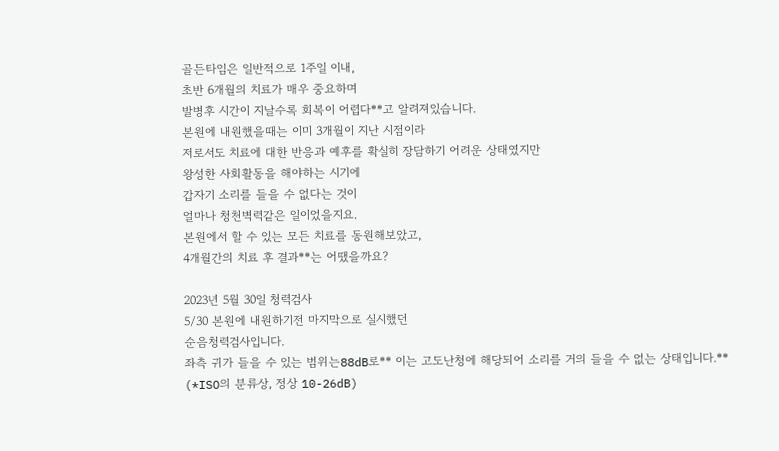골든타임은 일반적으로 1주일 이내,
초반 6개월의 치료가 매우 중요하며
발병후 시간이 지날수록 회복이 어렵다**고 알려져있습니다.
본원에 내원했을때는 이미 3개월이 지난 시점이라
저로서도 치료에 대한 반응과 예후를 확실히 장담하기 어려운 상태였지만
왕성한 사회활동을 해야하는 시기에
갑자기 소리를 들을 수 없다는 것이
얼마나 청천벽력같은 일이었을지요.
본원에서 할 수 있는 모든 치료를 동원해보았고,
4개월간의 치료 후 결과**는 어땠을까요?

2023년 5월 30일 청력검사
5/30 본원에 내원하기전 마지막으로 실시했던
순음청력검사입니다.
좌측 귀가 들을 수 있는 범위는88dB로** 이는 고도난청에 해당되어 소리를 거의 들을 수 없는 상태입니다.**
(*ISO의 분류상, 정상 10-26dB)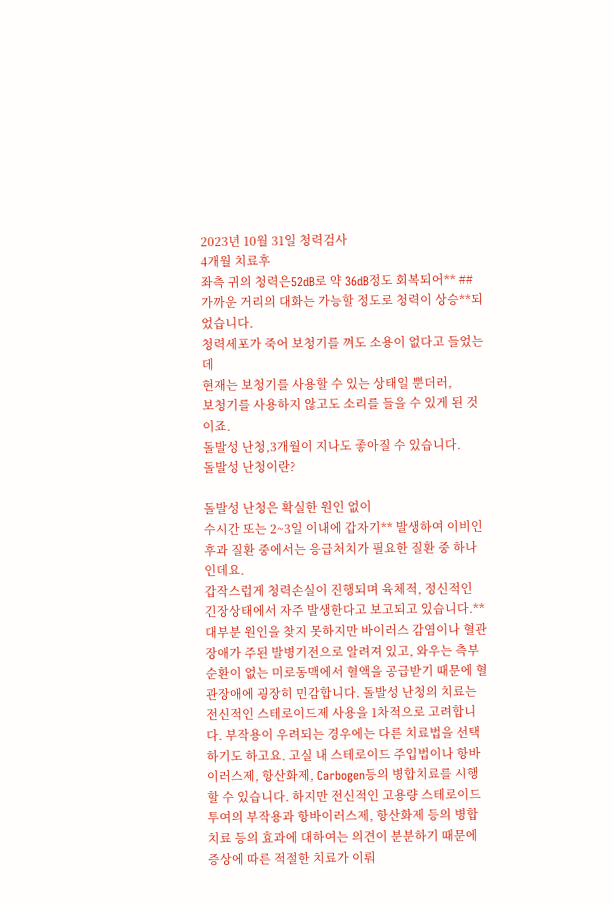2023년 10월 31일 청력검사
4개월 치료후
좌측 귀의 청력은52dB로 약 36dB정도 회복되어** ## 가까운 거리의 대화는 가능할 정도로 청력이 상승**되었습니다.
청력세포가 죽어 보청기를 껴도 소용이 없다고 들었는데
현재는 보청기를 사용할 수 있는 상태일 뿐더러,
보청기를 사용하지 않고도 소리를 들을 수 있게 된 것이죠.
돌발성 난청,3개월이 지나도 좋아질 수 있습니다.
돌발성 난청이란?

돌발성 난청은 확실한 원인 없이
수시간 또는 2~3일 이내에 갑자기** 발생하여 이비인후과 질환 중에서는 응급처치가 필요한 질환 중 하나인데요.
갑작스럽게 청력손실이 진행되며 육체적, 정신적인 긴장상태에서 자주 발생한다고 보고되고 있습니다.** 대부분 원인을 찾지 못하지만 바이러스 감염이나 혈관장애가 주된 발병기전으로 알려져 있고, 와우는 측부순환이 없는 미로동맥에서 혈액을 공급받기 때문에 혈관장애에 굉장히 민감합니다. 돌발성 난청의 치료는 전신적인 스테로이드제 사용을 1차적으로 고려합니다. 부작용이 우려되는 경우에는 다른 치료법을 선택하기도 하고요. 고실 내 스테로이드 주입법이나 항바이러스제, 항산화제, Carbogen등의 병합치료를 시행할 수 있습니다. 하지만 전신적인 고용량 스테로이드 투여의 부작용과 항바이러스제, 항산화제 등의 병합치료 등의 효과에 대하여는 의견이 분분하기 때문에 증상에 따른 적절한 치료가 이뤄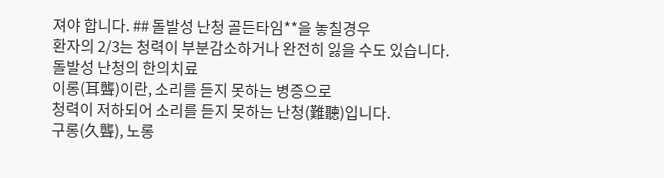져야 합니다. ## 돌발성 난청 골든타임**을 놓칠경우
환자의 2/3는 청력이 부분감소하거나 완전히 잃을 수도 있습니다.
돌발성 난청의 한의치료
이롱(耳聾)이란, 소리를 듣지 못하는 병증으로
청력이 저하되어 소리를 듣지 못하는 난청(難聽)입니다.
구롱(久聾), 노롱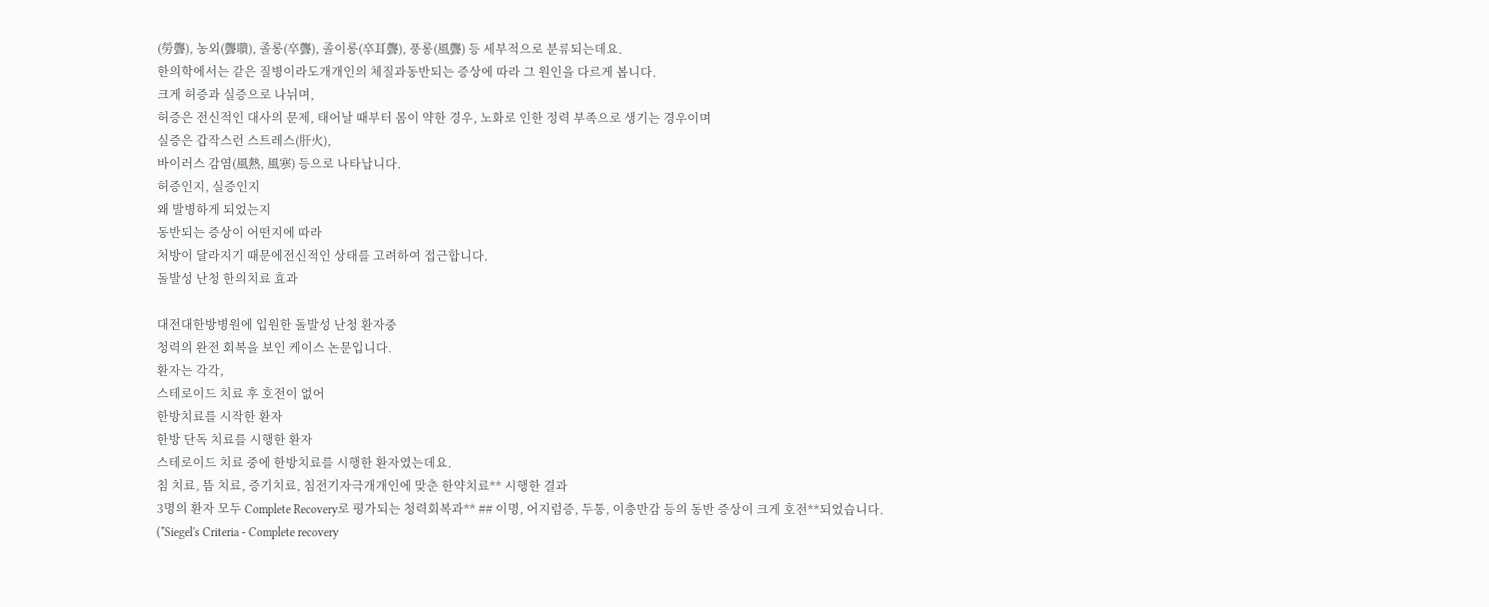(勞聾), 농외(聾聵), 졸롱(卒聾), 졸이롱(卒耳聾), 풍롱(風聾) 등 세부적으로 분류되는데요.
한의학에서는 같은 질병이라도개개인의 체질과동반되는 증상에 따라 그 원인을 다르게 봅니다.
크게 허증과 실증으로 나뉘며,
허증은 전신적인 대사의 문제, 태어날 때부터 몸이 약한 경우, 노화로 인한 정력 부족으로 생기는 경우이며
실증은 갑작스런 스트레스(肝火),
바이러스 감염(風熱, 風寒) 등으로 나타납니다.
허증인지, 실증인지
왜 발병하게 되었는지
동반되는 증상이 어떤지에 따라
처방이 달라지기 때문에전신적인 상태를 고려하여 접근합니다.
돌발성 난청 한의치료 효과

대전대한방병원에 입원한 돌발성 난청 환자중
청력의 완전 회복을 보인 케이스 논문입니다.
환자는 각각,
스테로이드 치료 후 호전이 없어
한방치료를 시작한 환자
한방 단독 치료를 시행한 환자
스테로이드 치료 중에 한방치료를 시행한 환자였는데요.
침 치료, 뜸 치료, 증기치료, 침전기자극개개인에 맞춘 한약치료** 시행한 결과
3명의 환자 모두 Complete Recovery로 평가되는 청력회복과** ## 이명, 어지럼증, 두통, 이충만감 등의 동반 증상이 크게 호전**되었습니다.
(*Siegel's Criteria - Complete recovery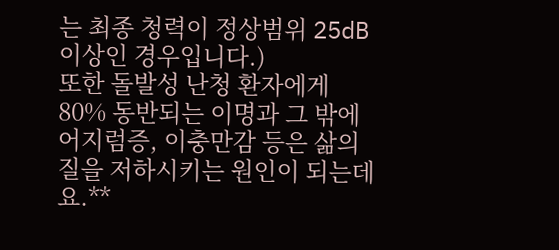는 최종 청력이 정상범위 25dB 이상인 경우입니다.)
또한 돌발성 난청 환자에게 80% 동반되는 이명과 그 밖에 어지럼증, 이충만감 등은 삶의 질을 저하시키는 원인이 되는데요.**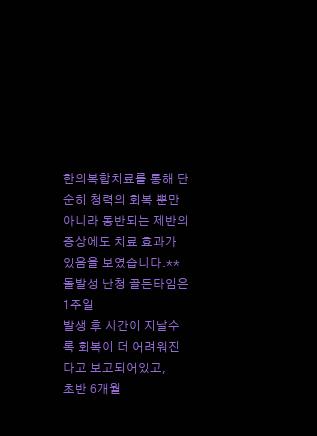한의복합치료를 통해 단순히 청력의 회복 뿐만 아니라 동반되는 제반의 증상에도 치료 효과가 있음을 보였습니다.**
돌발성 난청 골든타임은1주일
발생 후 시간이 지날수록 회복이 더 어려워진다고 보고되어있고,
초반 6개월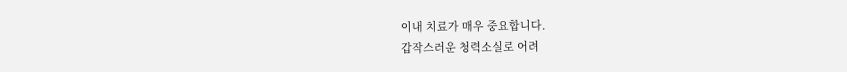이내 치료가 매우 중요합니다.
갑작스러운 청력소실로 어려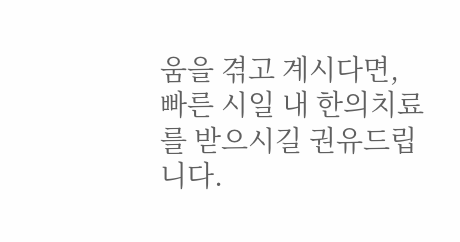움을 겪고 계시다면,
빠른 시일 내 한의치료를 받으시길 권유드립니다.